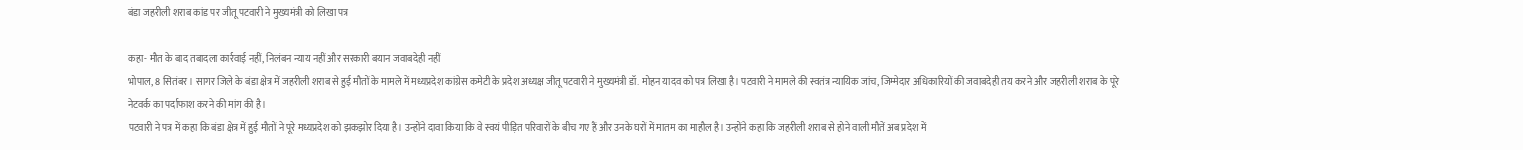बंडा जहरीली शराब कांड पर जीतू पटवारी ने मुख्यमंत्री को लिखा पत्र

कहा- मौत के बाद तबादला कार्रवाई नहीं, निलंबन न्याय नहीं और सरकारी बयान जवाबदेही नहीं
भोपाल, 8 सितंबर। सागर जिले के बंडा क्षेत्र में जहरीली शराब से हुई मौतों के मामले में मध्यप्रदेश कांग्रेस कमेटी के प्रदेश अध्यक्ष जीतू पटवारी ने मुख्यमंत्री डॉ. मोहन यादव को पत्र लिखा है। पटवारी ने मामले की स्वतंत्र न्यायिक जांच, जिम्मेदार अधिकारियों की जवाबदेही तय करने और जहरीली शराब के पूरे नेटवर्क का पर्दाफाश करने की मांग की है।
पटवारी ने पत्र में कहा कि बंडा क्षेत्र में हुई मौतों ने पूरे मध्यप्रदेश को झकझोर दिया है। उन्होंने दावा किया कि वे स्वयं पीड़ित परिवारों के बीच गए हैं और उनके घरों में मातम का माहौल है। उन्होंने कहा कि जहरीली शराब से होने वाली मौतें अब प्रदेश में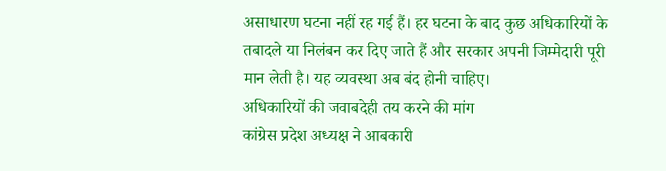असाधारण घटना नहीं रह गई हैं। हर घटना के बाद कुछ अधिकारियों के तबादले या निलंबन कर दिए जाते हैं और सरकार अपनी जिम्मेदारी पूरी मान लेती है। यह व्यवस्था अब बंद होनी चाहिए।
अधिकारियों की जवाबदेही तय करने की मांग
कांग्रेस प्रदेश अध्यक्ष ने आबकारी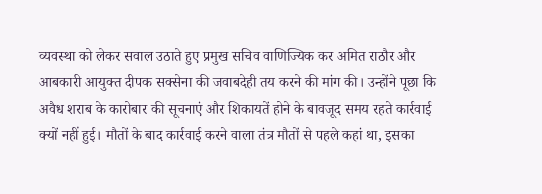व्यवस्था को लेकर सवाल उठाते हुए प्रमुख सचिव वाणिज्यिक कर अमित राठौर और आबकारी आयुक्त दीपक सक्सेना की जवाबदेही तय करने की मांग की। उन्होंने पूछा कि अवैध शराब के कारोबार की सूचनाएं और शिकायतें होने के बावजूद समय रहते कार्रवाई क्यों नहीं हुई। मौतों के बाद कार्रवाई करने वाला तंत्र मौतों से पहले कहां था, इसका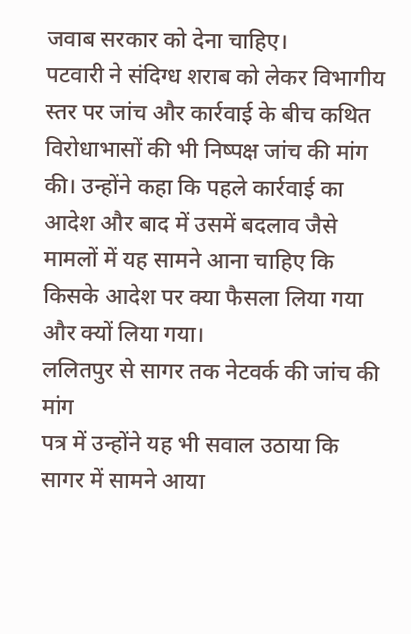जवाब सरकार को देना चाहिए।
पटवारी ने संदिग्ध शराब को लेकर विभागीय स्तर पर जांच और कार्रवाई के बीच कथित विरोधाभासों की भी निष्पक्ष जांच की मांग की। उन्होंने कहा कि पहले कार्रवाई का आदेश और बाद में उसमें बदलाव जैसे मामलों में यह सामने आना चाहिए कि किसके आदेश पर क्या फैसला लिया गया और क्यों लिया गया।
ललितपुर से सागर तक नेटवर्क की जांच की मांग
पत्र में उन्होंने यह भी सवाल उठाया कि सागर में सामने आया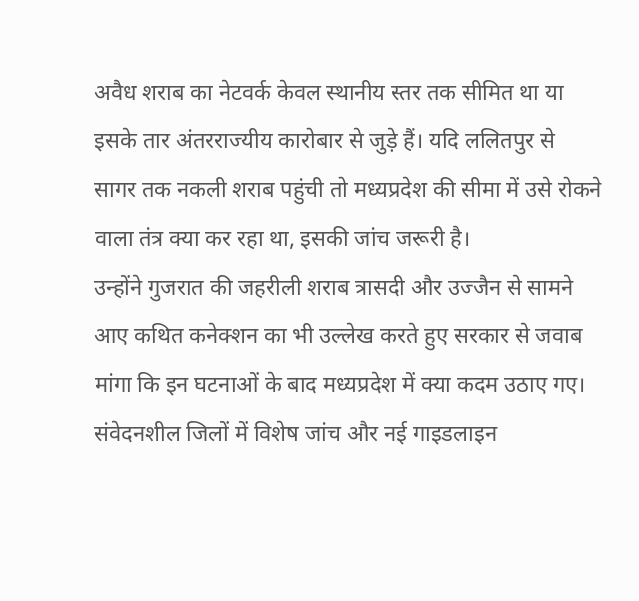अवैध शराब का नेटवर्क केवल स्थानीय स्तर तक सीमित था या इसके तार अंतरराज्यीय कारोबार से जुड़े हैं। यदि ललितपुर से सागर तक नकली शराब पहुंची तो मध्यप्रदेश की सीमा में उसे रोकने वाला तंत्र क्या कर रहा था, इसकी जांच जरूरी है।
उन्होंने गुजरात की जहरीली शराब त्रासदी और उज्जैन से सामने आए कथित कनेक्शन का भी उल्लेख करते हुए सरकार से जवाब मांगा कि इन घटनाओं के बाद मध्यप्रदेश में क्या कदम उठाए गए। संवेदनशील जिलों में विशेष जांच और नई गाइडलाइन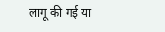लागू की गई या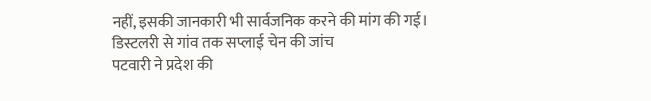नहीं, इसकी जानकारी भी सार्वजनिक करने की मांग की गई।
डिस्टलरी से गांव तक सप्लाई चेन की जांच
पटवारी ने प्रदेश की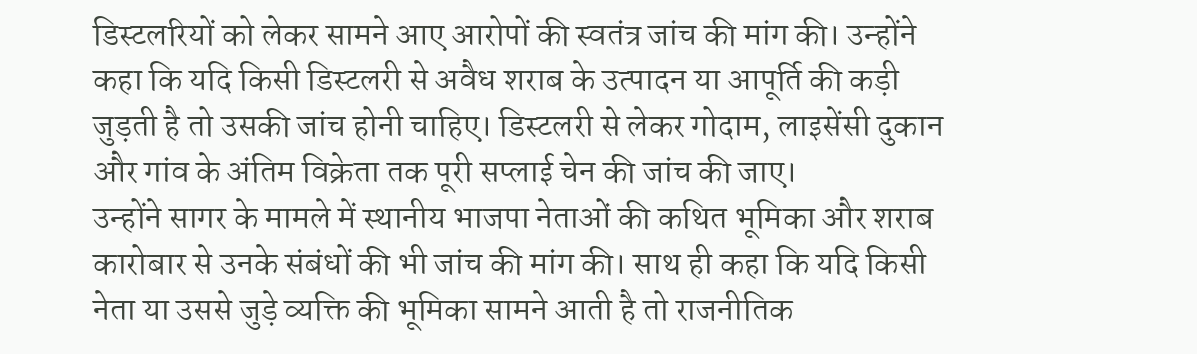डिस्टलरियों को लेकर सामने आए आरोपों की स्वतंत्र जांच की मांग की। उन्होंने कहा कि यदि किसी डिस्टलरी से अवैध शराब के उत्पादन या आपूर्ति की कड़ी जुड़ती है तो उसकी जांच होनी चाहिए। डिस्टलरी से लेकर गोदाम, लाइसेंसी दुकान और गांव के अंतिम विक्रेता तक पूरी सप्लाई चेन की जांच की जाए।
उन्होंने सागर के मामले में स्थानीय भाजपा नेताओं की कथित भूमिका और शराब कारोबार से उनके संबंधों की भी जांच की मांग की। साथ ही कहा कि यदि किसी नेता या उससे जुड़े व्यक्ति की भूमिका सामने आती है तो राजनीतिक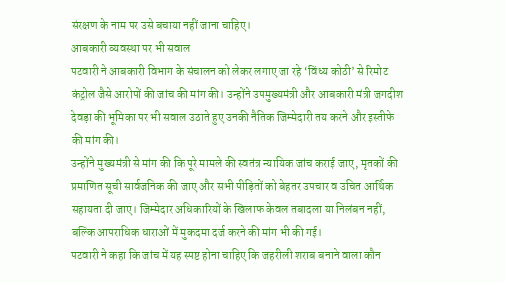संरक्षण के नाम पर उसे बचाया नहीं जाना चाहिए।
आबकारी व्यवस्था पर भी सवाल
पटवारी ने आबकारी विभाग के संचालन को लेकर लगाए जा रहे ‘विंध्य कोठी’ से रिमोट कंट्रोल जैसे आरोपों की जांच की मांग की। उन्होंने उपमुख्यमंत्री और आबकारी मंत्री जगदीश देवड़ा की भूमिका पर भी सवाल उठाते हुए उनकी नैतिक जिम्मेदारी तय करने और इस्तीफे की मांग की।
उन्होंने मुख्यमंत्री से मांग की कि पूरे मामले की स्वतंत्र न्यायिक जांच कराई जाए, मृतकों की प्रमाणित सूची सार्वजनिक की जाए और सभी पीड़ितों को बेहतर उपचार व उचित आर्थिक सहायता दी जाए। जिम्मेदार अधिकारियों के खिलाफ केवल तबादला या निलंबन नहीं, बल्कि आपराधिक धाराओं में मुकदमा दर्ज करने की मांग भी की गई।
पटवारी ने कहा कि जांच में यह स्पष्ट होना चाहिए कि जहरीली शराब बनाने वाला कौन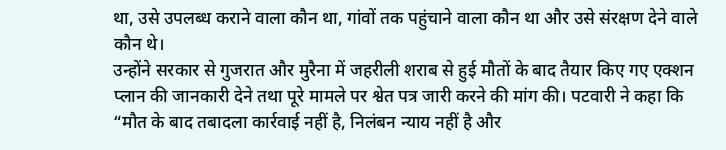था, उसे उपलब्ध कराने वाला कौन था, गांवों तक पहुंचाने वाला कौन था और उसे संरक्षण देने वाले कौन थे।
उन्होंने सरकार से गुजरात और मुरैना में जहरीली शराब से हुई मौतों के बाद तैयार किए गए एक्शन प्लान की जानकारी देने तथा पूरे मामले पर श्वेत पत्र जारी करने की मांग की। पटवारी ने कहा कि “मौत के बाद तबादला कार्रवाई नहीं है, निलंबन न्याय नहीं है और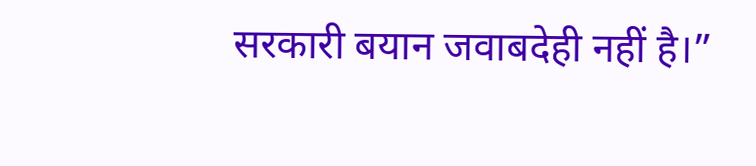सरकारी बयान जवाबदेही नहीं है।”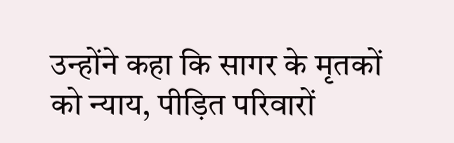उन्होंने कहा कि सागर के मृतकों को न्याय, पीड़ित परिवारों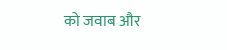को जवाब और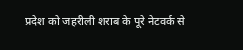प्रदेश को जहरीली शराब के पूरे नेटवर्क से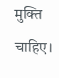मुक्ति चाहिए।